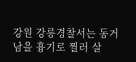강원 강릉경찰서는 동거남을 흉기로 찔러 살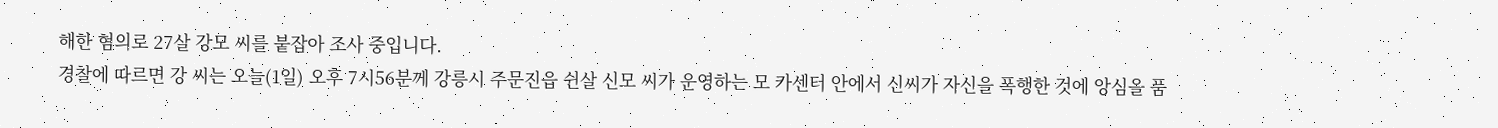해한 혐의로 27살 강모 씨를 붙잡아 조사 중입니다.
경찰에 따르면 강 씨는 오늘(1일) 오후 7시56분께 강릉시 주문진읍 쉰살 신모 씨가 운영하는 모 카센터 안에서 신씨가 자신을 폭행한 것에 앙심을 품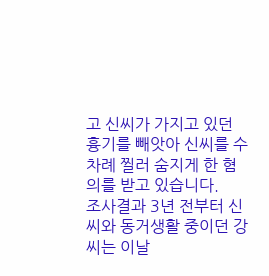고 신씨가 가지고 있던 흉기를 빼앗아 신씨를 수차례 찔러 숨지게 한 혐의를 받고 있습니다.
조사결과 3년 전부터 신씨와 동거생활 중이던 강씨는 이날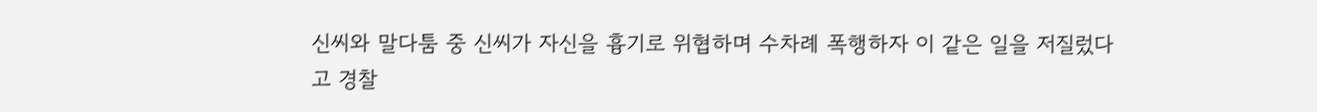신씨와 말다툼 중 신씨가 자신을 흉기로 위협하며 수차례 폭행하자 이 같은 일을 저질렀다고 경찰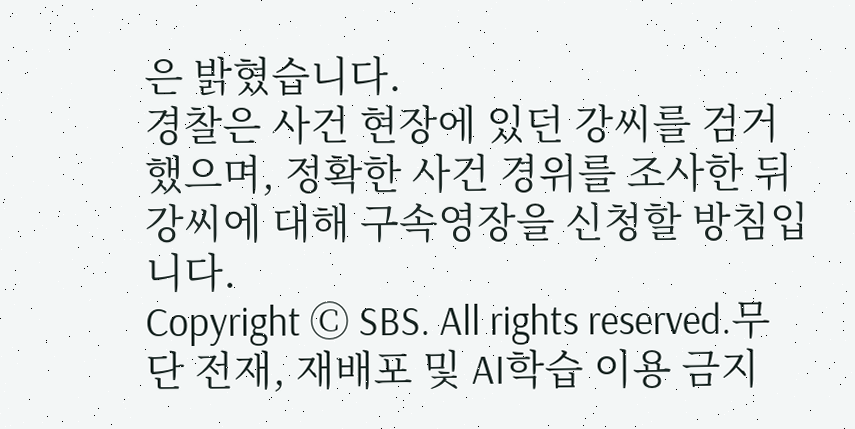은 밝혔습니다.
경찰은 사건 현장에 있던 강씨를 검거했으며, 정확한 사건 경위를 조사한 뒤 강씨에 대해 구속영장을 신청할 방침입니다.
Copyright Ⓒ SBS. All rights reserved.무단 전재, 재배포 및 AI학습 이용 금지